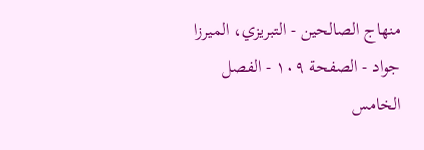منهاج الصالحين - التبريزي، الميرزا جواد - الصفحة ١٠٩ - الفصل الخامس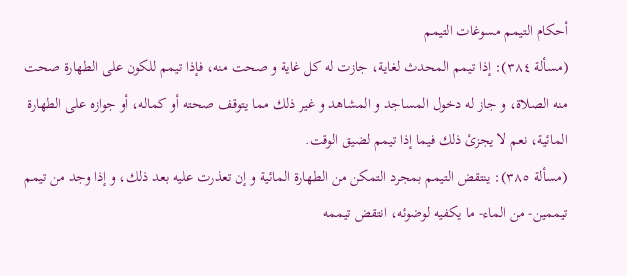أحكام التيمم مسوغات التيمم
(مسألة ٣٨٤): إذا تيمم المحدث لغاية، جازت له كل غاية و صحت منه، فإذا تيمم للكون على الطهارة صحت منه الصلاة، و جاز له دخول المساجد و المشاهد و غير ذلك مما يتوقف صحته أو كماله، أو جوازه على الطهارة المائية، نعم لا يجزئ ذلك فيما إذا تيمم لضيق الوقت.
(مسألة ٣٨٥): ينتقض التيمم بمجرد التمكن من الطهارة المائية و إن تعذرت عليه بعد ذلك، و إذا وجد من تيمم تيممين- من الماء- ما يكفيه لوضوئه، انتقض تيممه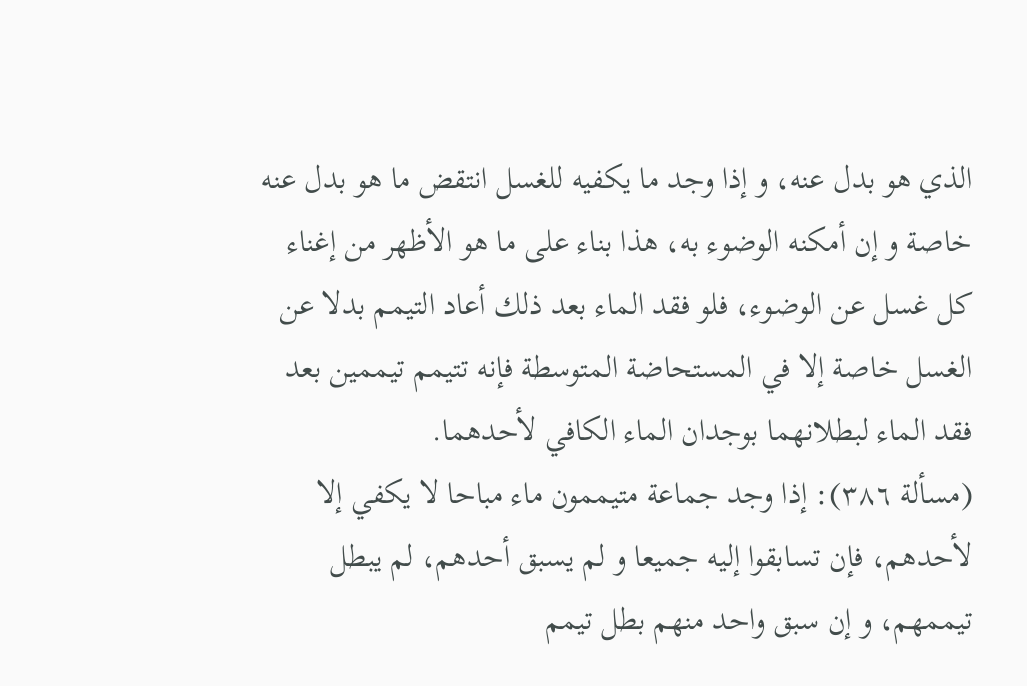الذي هو بدل عنه، و إذا وجد ما يكفيه للغسل انتقض ما هو بدل عنه خاصة و إن أمكنه الوضوء به، هذا بناء على ما هو الأظهر من إغناء كل غسل عن الوضوء، فلو فقد الماء بعد ذلك أعاد التيمم بدلا عن الغسل خاصة إلا في المستحاضة المتوسطة فإنه تتيمم تيممين بعد فقد الماء لبطلانهما بوجدان الماء الكافي لأحدهما.
(مسألة ٣٨٦): إذا وجد جماعة متيممون ماء مباحا لا يكفي إلا لأحدهم، فإن تسابقوا إليه جميعا و لم يسبق أحدهم، لم يبطل تيممهم، و إن سبق واحد منهم بطل تيمم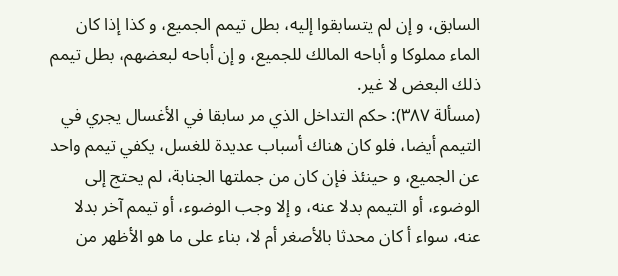السابق، و إن لم يتسابقوا إليه، بطل تيمم الجميع، و كذا إذا كان الماء مملوكا و أباحه المالك للجميع، و إن أباحه لبعضهم، بطل تيمم ذلك البعض لا غير.
(مسألة ٣٨٧): حكم التداخل الذي مر سابقا في الأغسال يجري في التيمم أيضا، فلو كان هناك أسباب عديدة للغسل، يكفي تيمم واحد عن الجميع، و حينئذ فإن كان من جملتها الجنابة، لم يحتج إلى الوضوء، أو التيمم بدلا عنه، و إلا وجب الوضوء، أو تيمم آخر بدلا عنه، سواء أ كان محدثا بالأصغر أم لا، بناء على ما هو الأظهر من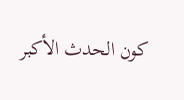كون الحدث الأكبر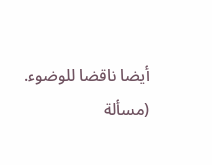أيضا ناقضا للوضوء.
(مسألة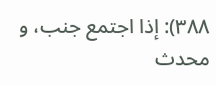٣٨٨): إذا اجتمع جنب، و محدث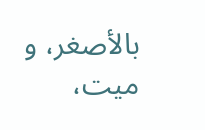بالأصغر، و ميت،